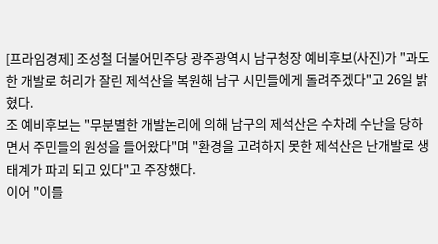[프라임경제] 조성철 더불어민주당 광주광역시 남구청장 예비후보(사진)가 "과도한 개발로 허리가 잘린 제석산을 복원해 남구 시민들에게 돌려주겠다"고 26일 밝혔다.
조 예비후보는 "무분별한 개발논리에 의해 남구의 제석산은 수차례 수난을 당하면서 주민들의 원성을 들어왔다"며 "환경을 고려하지 못한 제석산은 난개발로 생태계가 파괴 되고 있다"고 주장했다.
이어 "이를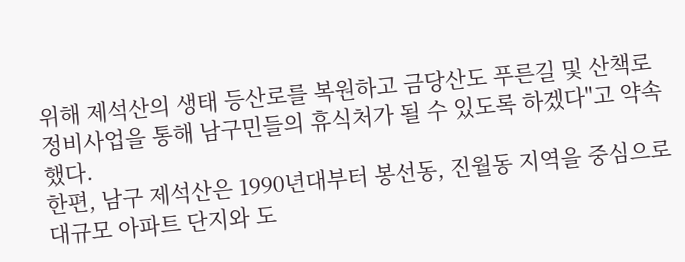위해 제석산의 생태 등산로를 복원하고 금당산도 푸른길 및 산책로 정비사업을 통해 남구민들의 휴식처가 될 수 있도록 하겠다"고 약속했다.
한편, 남구 제석산은 1990년대부터 봉선동, 진월동 지역을 중심으로 대규모 아파트 단지와 도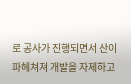로 공사가 진행되면서 산이 파헤쳐져 개발을 자제하고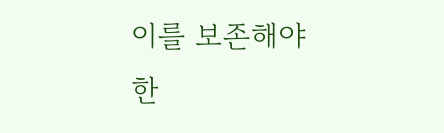이를 보존해야 한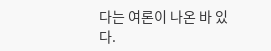다는 여론이 나온 바 있다.